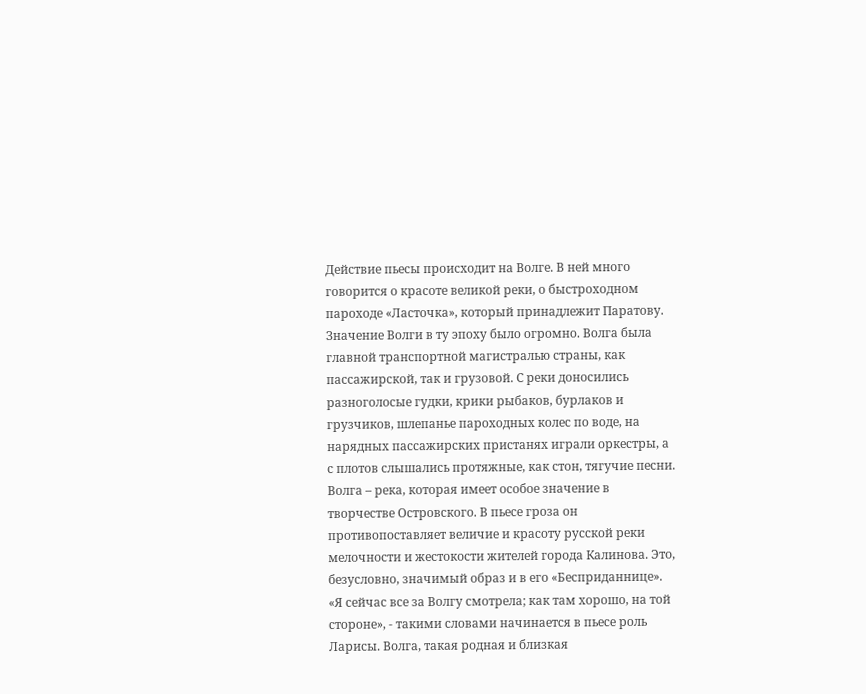Действие пьесы происходит на Волге. В ней много говорится о красоте великой реки, о быстроходном пароходе «Ласточка», который принадлежит Паратову.
Значение Волги в ту эпоху было огромно. Волга была главной транспортной магистралью страны, как пассажирской, так и грузовой. С реки доносились разноголосые гудки, крики рыбаков, бурлаков и грузчиков, шлепанье пароходных колес по воде, на нарядных пассажирских пристанях играли оркестры, а с плотов слышались протяжные, как стон, тягучие песни.
Волга – река, которая имеет особое значение в творчестве Островского. В пьесе гроза он противопоставляет величие и красоту русской реки мелочности и жестокости жителей города Калинова. Это, безусловно, значимый образ и в его «Бесприданнице». «Я сейчас все за Волгу смотрела; как там хорошо, на той стороне», - такими словами начинается в пьесе роль Ларисы. Волга, такая родная и близкая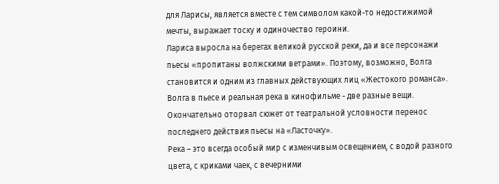для Ларисы, является вместе с тем символом какой-то недостижимой мечты, выражает тоску и одиночество героини.
Лариса выросла на берегах великой русской реки, да и все персонажи пьесы «пропитаны волжскими ветрами». Поэтому, возможно, Волга становится и одним из главных действующих лиц «Жестокого романса». Волга в пьесе и реальная река в кинофильме - две разные вещи. Окончательно оторвал сюжет от театральной условности перенос последнего действия пьесы на «Ласточку».
Река – это всегда особый мир с изменчивым освещением, с водой разного цвета, с криками чаек, с вечерними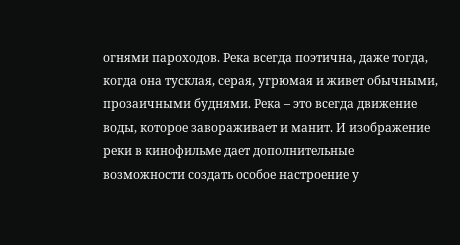огнями пароходов. Река всегда поэтична, даже тогда, когда она тусклая, серая, угрюмая и живет обычными, прозаичными буднями. Река – это всегда движение воды, которое завораживает и манит. И изображение реки в кинофильме дает дополнительные возможности создать особое настроение у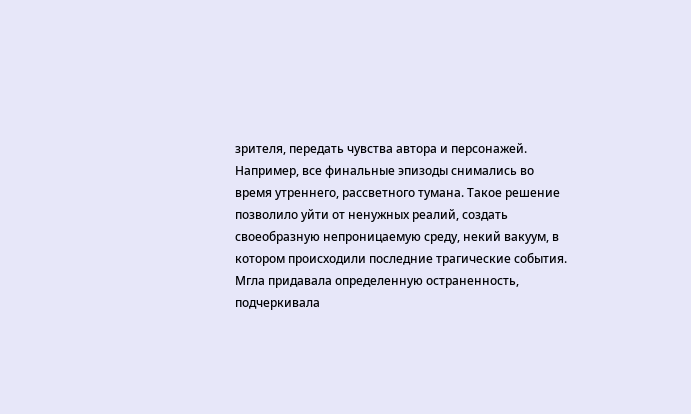зрителя, передать чувства автора и персонажей.
Например, все финальные эпизоды снимались во время утреннего, рассветного тумана. Такое решение позволило уйти от ненужных реалий, создать своеобразную непроницаемую среду, некий вакуум, в котором происходили последние трагические события. Мгла придавала определенную остраненность, подчеркивала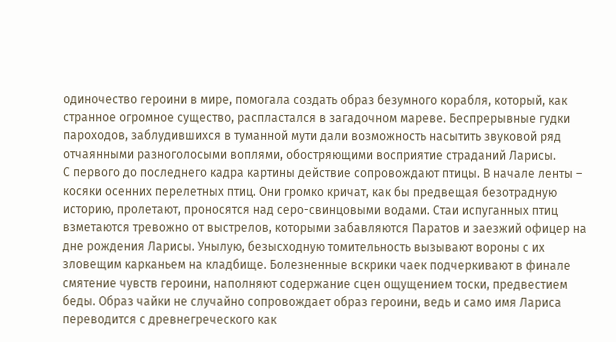одиночество героини в мире, помогала создать образ безумного корабля, который, как странное огромное существо, распластался в загадочном мареве. Беспрерывные гудки пароходов, заблудившихся в туманной мути дали возможность насытить звуковой ряд отчаянными разноголосыми воплями, обостряющими восприятие страданий Ларисы.
С первого до последнего кадра картины действие сопровождают птицы. В начале ленты – косяки осенних перелетных птиц. Они громко кричат, как бы предвещая безотрадную историю, пролетают, проносятся над серо-свинцовыми водами. Стаи испуганных птиц взметаются тревожно от выстрелов, которыми забавляются Паратов и заезжий офицер на дне рождения Ларисы. Унылую, безысходную томительность вызывают вороны с их зловещим карканьем на кладбище. Болезненные вскрики чаек подчеркивают в финале смятение чувств героини, наполняют содержание сцен ощущением тоски, предвестием беды. Образ чайки не случайно сопровождает образ героини, ведь и само имя Лариса переводится с древнегреческого как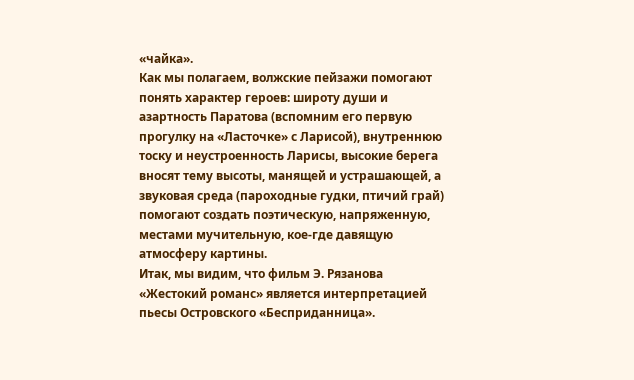«чайка».
Как мы полагаем, волжские пейзажи помогают понять характер героев: широту души и азартность Паратова (вспомним его первую прогулку на «Ласточке» с Ларисой), внутреннюю тоску и неустроенность Ларисы, высокие берега вносят тему высоты, манящей и устрашающей, а звуковая среда (пароходные гудки, птичий грай) помогают создать поэтическую, напряженную, местами мучительную, кое-где давящую атмосферу картины.
Итак, мы видим, что фильм Э. Рязанова «Жестокий романс» является интерпретацией пьесы Островского «Бесприданница».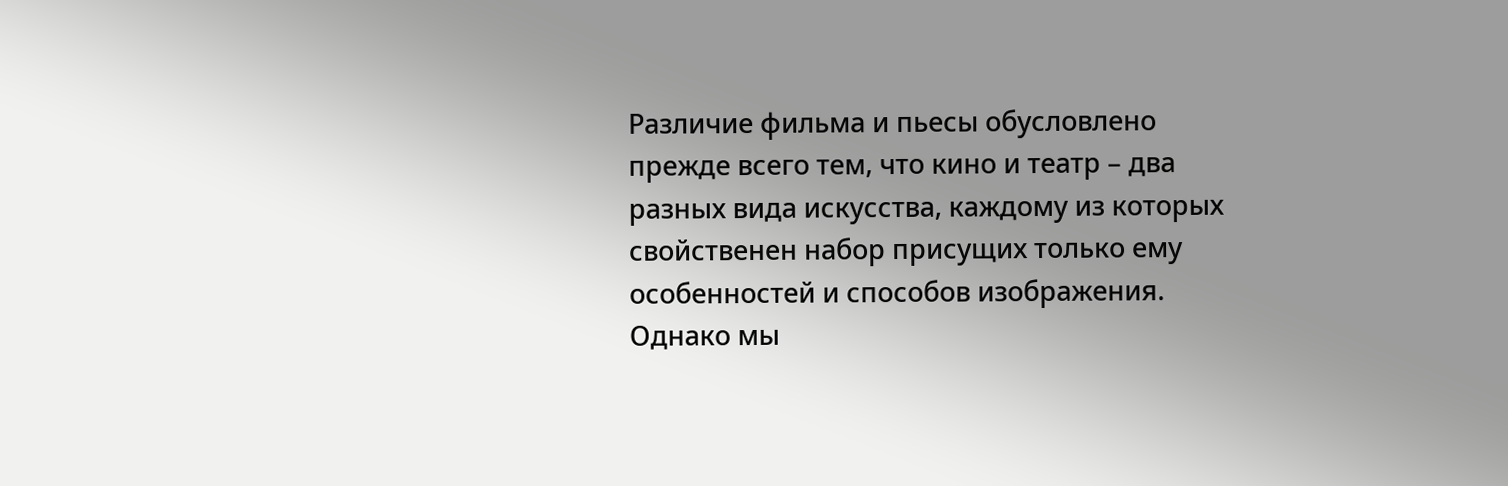Различие фильма и пьесы обусловлено прежде всего тем, что кино и театр – два разных вида искусства, каждому из которых свойственен набор присущих только ему особенностей и способов изображения.
Однако мы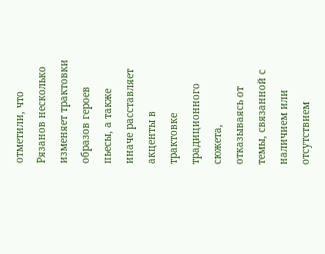отметили, что Рязанов несколько изменяет трактовки образов героев пьесы, а также иначе расставляет акценты в трактовке традиционного сюжета, отказываясь от темы, связанной с наличием или отсутствием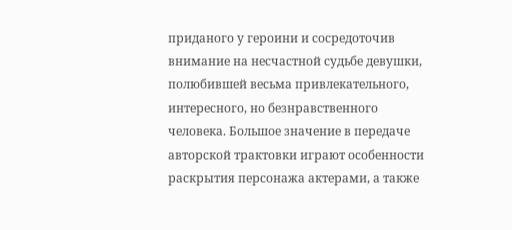приданого у героини и сосредоточив внимание на несчастной судьбе девушки, полюбившей весьма привлекательного, интересного, но безнравственного человека. Большое значение в передаче авторской трактовки играют особенности раскрытия персонажа актерами, а также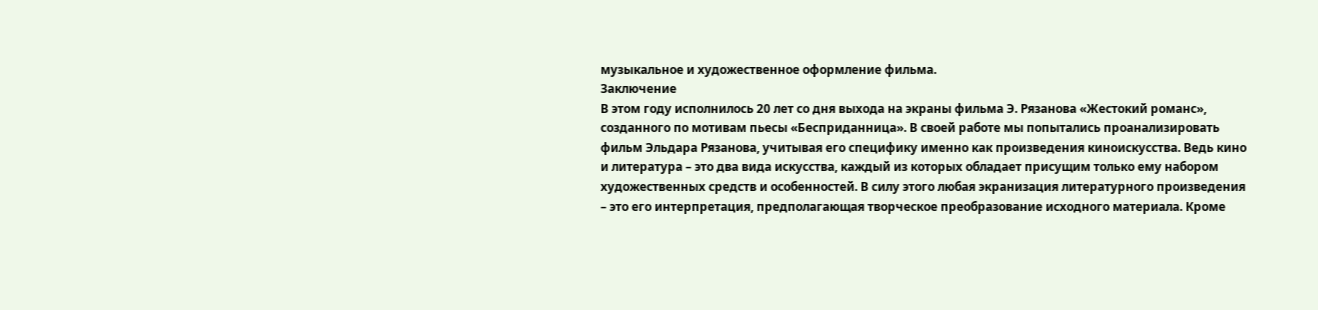музыкальное и художественное оформление фильма.
Заключение
В этом году исполнилось 20 лет со дня выхода на экраны фильма Э. Рязанова «Жестокий романс», созданного по мотивам пьесы «Бесприданница». В своей работе мы попытались проанализировать фильм Эльдара Рязанова, учитывая его специфику именно как произведения киноискусства. Ведь кино и литература – это два вида искусства, каждый из которых обладает присущим только ему набором художественных средств и особенностей. В силу этого любая экранизация литературного произведения – это его интерпретация, предполагающая творческое преобразование исходного материала. Кроме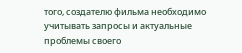того, создателю фильма необходимо учитывать запросы и актуальные проблемы своего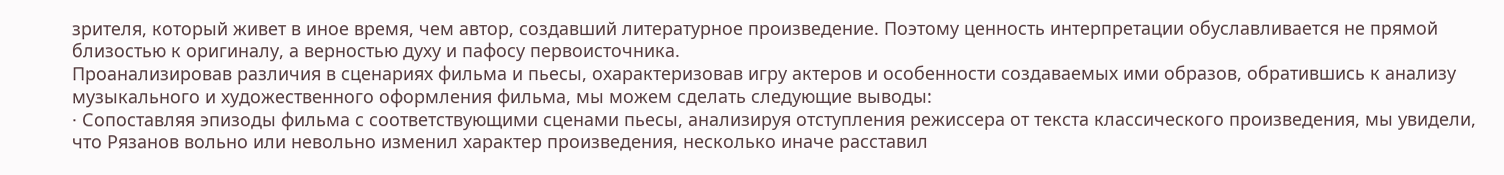зрителя, который живет в иное время, чем автор, создавший литературное произведение. Поэтому ценность интерпретации обуславливается не прямой близостью к оригиналу, а верностью духу и пафосу первоисточника.
Проанализировав различия в сценариях фильма и пьесы, охарактеризовав игру актеров и особенности создаваемых ими образов, обратившись к анализу музыкального и художественного оформления фильма, мы можем сделать следующие выводы:
· Сопоставляя эпизоды фильма с соответствующими сценами пьесы, анализируя отступления режиссера от текста классического произведения, мы увидели, что Рязанов вольно или невольно изменил характер произведения, несколько иначе расставил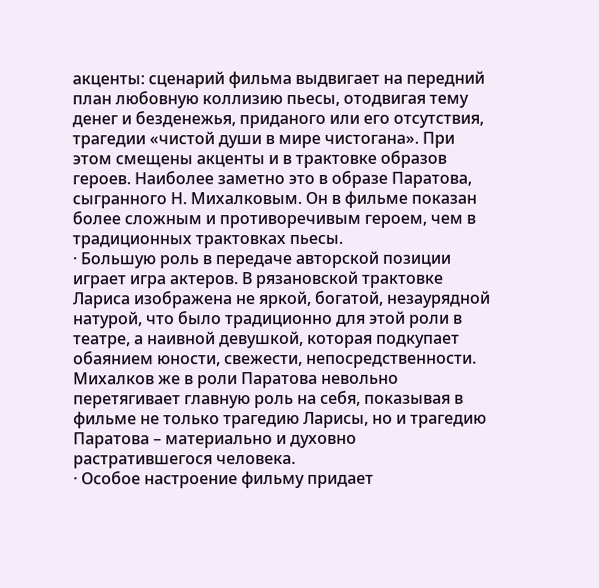акценты: сценарий фильма выдвигает на передний план любовную коллизию пьесы, отодвигая тему денег и безденежья, приданого или его отсутствия, трагедии «чистой души в мире чистогана». При этом смещены акценты и в трактовке образов героев. Наиболее заметно это в образе Паратова, сыгранного Н. Михалковым. Он в фильме показан более сложным и противоречивым героем, чем в традиционных трактовках пьесы.
· Большую роль в передаче авторской позиции играет игра актеров. В рязановской трактовке Лариса изображена не яркой, богатой, незаурядной натурой, что было традиционно для этой роли в театре, а наивной девушкой, которая подкупает обаянием юности, свежести, непосредственности. Михалков же в роли Паратова невольно перетягивает главную роль на себя, показывая в фильме не только трагедию Ларисы, но и трагедию Паратова – материально и духовно растратившегося человека.
· Особое настроение фильму придает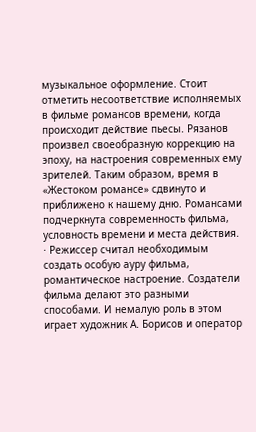музыкальное оформление. Стоит отметить несоответствие исполняемых в фильме романсов времени, когда происходит действие пьесы. Рязанов произвел своеобразную коррекцию на эпоху, на настроения современных ему зрителей. Таким образом, время в «Жестоком романсе» сдвинуто и приближено к нашему дню. Романсами подчеркнута современность фильма, условность времени и места действия.
· Режиссер считал необходимым создать особую ауру фильма, романтическое настроение. Создатели фильма делают это разными способами. И немалую роль в этом играет художник А. Борисов и оператор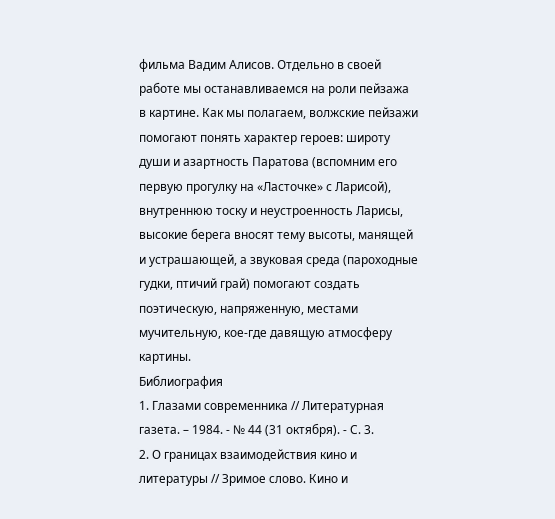фильма Вадим Алисов. Отдельно в своей работе мы останавливаемся на роли пейзажа в картине. Как мы полагаем, волжские пейзажи помогают понять характер героев: широту души и азартность Паратова (вспомним его первую прогулку на «Ласточке» с Ларисой), внутреннюю тоску и неустроенность Ларисы, высокие берега вносят тему высоты, манящей и устрашающей, а звуковая среда (пароходные гудки, птичий грай) помогают создать поэтическую, напряженную, местами мучительную, кое-где давящую атмосферу картины.
Библиография
1. Глазами современника // Литературная газета. – 1984. - № 44 (31 октября). - С. 3.
2. О границах взаимодействия кино и литературы // Зримое слово. Кино и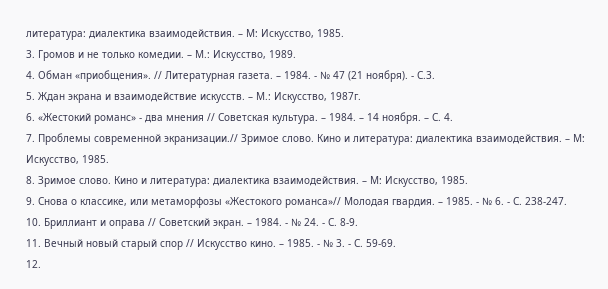литература: диалектика взаимодействия. – М: Искусство, 1985.
3. Громов и не только комедии. – М.: Искусство, 1989.
4. Обман «приобщения». // Литературная газета. – 1984. - № 47 (21 ноября). - С.3.
5. Ждан экрана и взаимодействие искусств. – М.: Искусство, 1987г.
6. «Жестокий романс» - два мнения // Советская культура. – 1984. – 14 ноября. – С. 4.
7. Проблемы современной экранизации.// Зримое слово. Кино и литература: диалектика взаимодействия. – М: Искусство, 1985.
8. Зримое слово. Кино и литература: диалектика взаимодействия. – М: Искусство, 1985.
9. Снова о классике, или метаморфозы «Жестокого романса»// Молодая гвардия. – 1985. - № 6. - С. 238-247.
10. Бриллиант и оправа // Советский экран. – 1984. - № 24. - С. 8-9.
11. Вечный новый старый спор // Искусство кино. – 1985. - № 3. - С. 59-69.
12.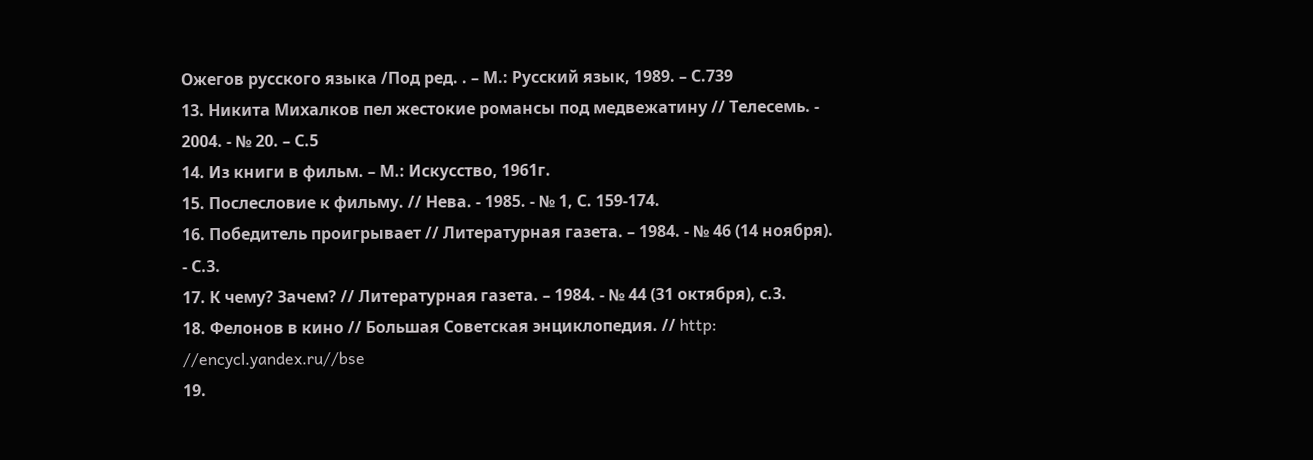Ожегов русского языка /Под ред. . – М.: Русский язык, 1989. – С.739
13. Никита Михалков пел жестокие романсы под медвежатину // Телесемь. - 2004. - № 20. – С.5
14. Из книги в фильм. – М.: Искусство, 1961г.
15. Послесловие к фильму. // Нева. - 1985. - № 1, С. 159-174.
16. Победитель проигрывает // Литературная газета. – 1984. - № 46 (14 ноября). - С.3.
17. К чему? Зачем? // Литературная газета. – 1984. - № 44 (31 октября), с.3.
18. Фелонов в кино // Большая Советская энциклопедия. // http: //encycl.yandex.ru//bse
19.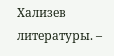Хализев литературы. –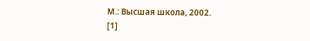М.: Высшая школа, 2002.
[1]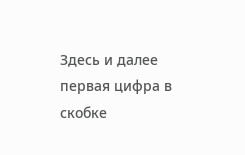Здесь и далее первая цифра в скобке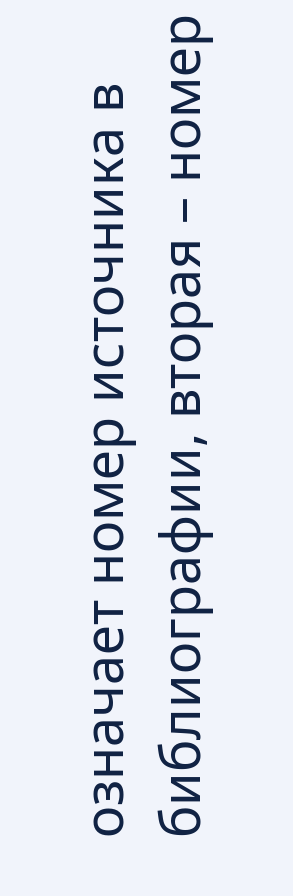означает номер источника в библиографии, вторая – номер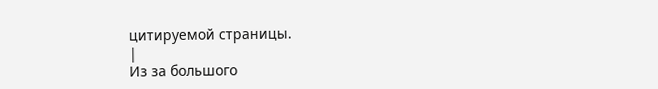цитируемой страницы.
|
Из за большого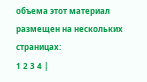объема этот материал размещен на нескольких страницах:
1 2 3 4 |